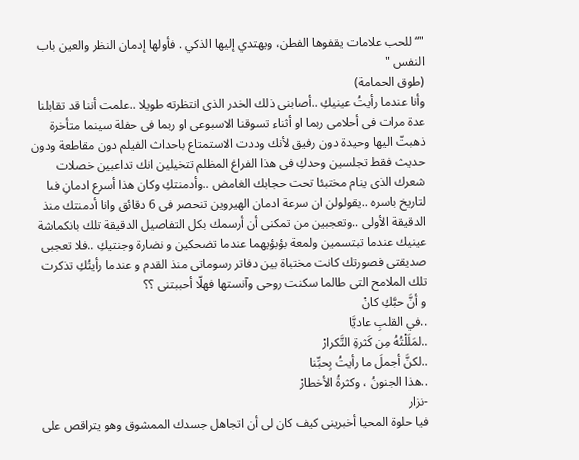"“للحب علامات يقفوها الفطن، ويهتدي إليها الذكي . فأولها إدمان النظر والعين باب
النفس "
(طوق الحمامة)
وأنا عندما رأيتُ عينيكِ ..أصابنى ذلك الخدر الذى انتظرته طويلا ..علمت أننا قد تقابلنا عدة مرات فى أحلامى ربما او أثناء تسوقنا الاسبوعى او ربما فى حفلة سينما متأخرة ذهبتّ اليها وحيدة دون رفيق لأنك وددت الاستمتاع باحداث الفيلم دون مقاطعة ودون حديث فقط تجلسين وحدكِ فى هذا الفراغ المظلم تتخيلين انك تداعبين خصلات شعرك الذى ينام مختبئا تحت حجابك الغامض ..وأدمنتكِ وكان هذا أسرع ادمانِ فىا لتاريخ باسره ..يقولولن ان سرعة ادمان الهيروين تنحصر فى 6 دقائق وانا أدمنتك منذ الدقيقة الأولى ..وتعجبين من تمكنى أن أرسمك بكل التفاصيل الدقيقة تلك بانكماشة عينيك عندما تبتسمين ولمعة بؤبؤيهما عندما تضحكين و نضارة وجنتيكِ ..فلا تعجبى صديقتى فصورتك كانت مختباة بين دفاتر رسوماتى منذ القدم و عندما رأيتُكِ تذكرت تلك الملامح التى طالما سكنت روحى وآنستها فهلّا أحببتنى ؟؟
و أنَّ حبَّكِ كانْ
..في القلبِ عاديَّا
..لمَلَلْتُهُ مِن كَثرةِ التَّكرارْ
..لكنَّ أجملَ ما رأيتُ بِحبِّنا
..هذا الجنونُ ، وكثرةُ الأخطارْ
-نزار
فيا حلوة المحيا أخبرينى كيف كان لى أن اتجاهل جسدك الممشوق وهو يتراقص على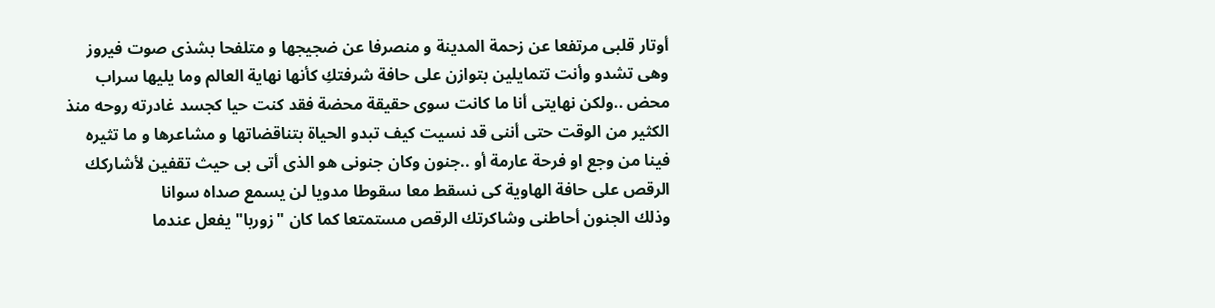أوتار قلبى مرتفعا عن زحمة المدينة و منصرفا عن ضجيجها و متلفحا بشذى صوت فيروز وهى تشدو وأنت تتمايلين بتوازن على حافة شرفتكِ كأنها نهاية العالم وما يليها سراب محض ..ولكن نهايتى أنا ما كانت سوى حقيقة محضة فقد كنت حيا كجسد غادرته روحه منذ الكثير من الوقت حتى أننى قد نسيت كيف تبدو الحياة بتناقضاتها و مشاعرها و ما تثيره فينا من وجع او فرحة عارمة أو ..جنون وكان جنونى هو الذى أتى بى حيث تقفين لأشاركك الرقص على حافة الهاوية كى نسقط معا سقوطا مدويا لن يسمع صداه سوانا
وذلك الجنون أحاطنى وشاكرتك الرقص مستمتعا كما كان "زوربا" يفعل عندما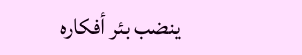ينضب بئر أفكاره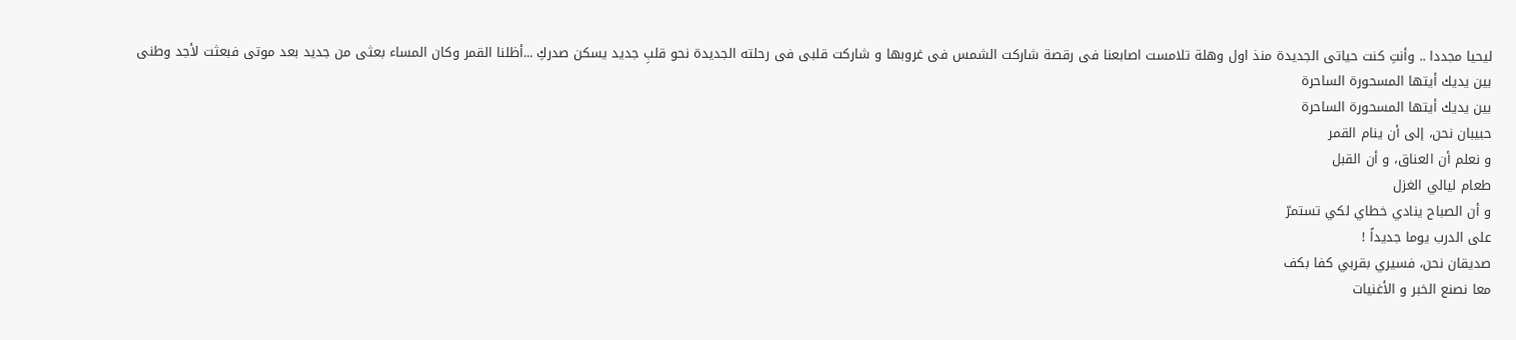ليحيا مجددا .. وأنتِ كنت حياتى الجديدة منذ اول وهلة تلامست اصابعنا فى رقصة شاركت الشمس فى غروبها و شاركت قلبى فى رحلته الجديدة نحو قلبِ جديد يسكن صدركِ ...أظلنا القمر وكان المساء بعثى من جديد بعد موتى فبعثت لأجد وطنى
بين يديك أيتها المسحورة الساحرة
بين يديك أيتها المسحورة الساحرة
حبيبان نحن، إلى أن ينام القمر
و نعلم أن العناق، و أن القبل
طعام ليالي الغزل
و أن الصباح ينادي خطاي لكي تستمرّ
على الدرب يوما جديداً !
صديقان نحن، فسيري بقربي كفا بكف
معا نصنع الخبر و الأغنيات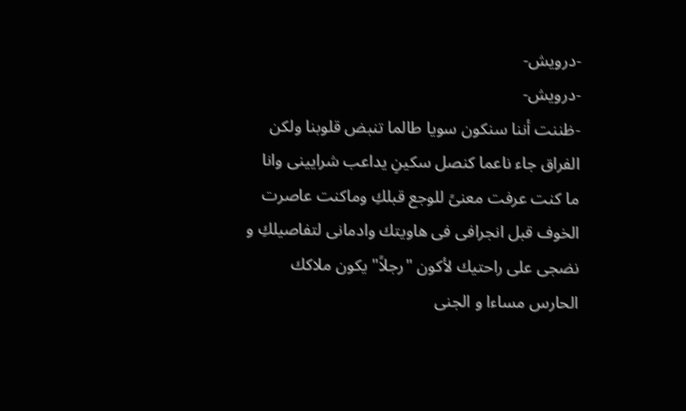-درويش-
-درويش-
-ظننت أننا سنكون سويا طالما تنبض قلوبنا ولكن الفراق جاء ناعما كنصل سكينِ يداعب شرايينى وانا ما كنت عرفت معنىً للوجع قبلكِ وماكنت عاصرت الخوف قبل انجرافى فى هاويتك وادمانى لتفاصيلكِ و نضجى على راحتيك لأكون "رجلاً" يكون ملاكك الحارس مساءا و الجنى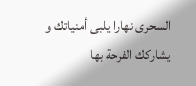السحرى نهارا يلبى أمنياتك و يشاركك الفرحة بها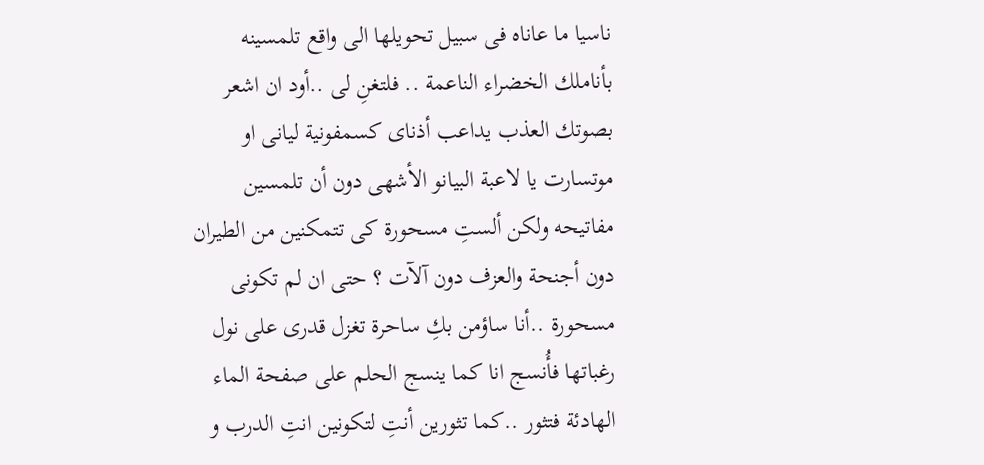ناسيا ما عاناه فى سبيل تحويلها الى واقع تلمسينه بأناملك الخضراء الناعمة .. فلتغنِ لى ..أود ان اشعر بصوتك العذب يداعب أذناى كسمفونية ليانى او موتسارت يا لاعبة البيانو الأشهى دون أن تلمسين مفاتيحه ولكن ألستِ مسحورة كى تتمكنين من الطيران دون أجنحة والعزف دون آلآت ؟ حتى ان لم تكونى مسحورة ..أنا ساؤمن بكِ ساحرة تغزل قدرى على نول رغباتها فأُنسج انا كما ينسج الحلم على صفحة الماء الهادئة فتثور ..كما تثورين أنتِ لتكونين انتِ الدرب و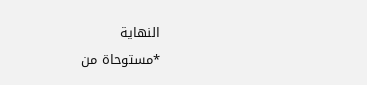النهاية
*مستوحاة من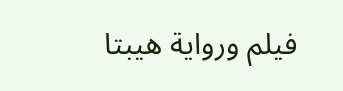فيلم ورواية هيبتا